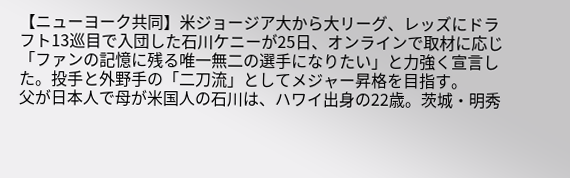【ニューヨーク共同】米ジョージア大から大リーグ、レッズにドラフト13巡目で入団した石川ケニーが25日、オンラインで取材に応じ「ファンの記憶に残る唯一無二の選手になりたい」と力強く宣言した。投手と外野手の「二刀流」としてメジャー昇格を目指す。
父が日本人で母が米国人の石川は、ハワイ出身の22歳。茨城・明秀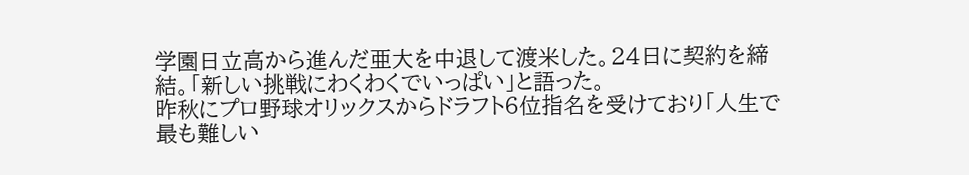学園日立高から進んだ亜大を中退して渡米した。24日に契約を締結。「新しい挑戦にわくわくでいっぱい」と語った。
昨秋にプロ野球オリックスからドラフト6位指名を受けており「人生で最も難しい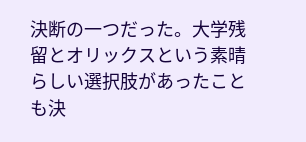決断の一つだった。大学残留とオリックスという素晴らしい選択肢があったことも決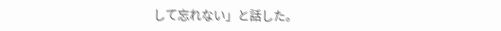して忘れない」と話した。